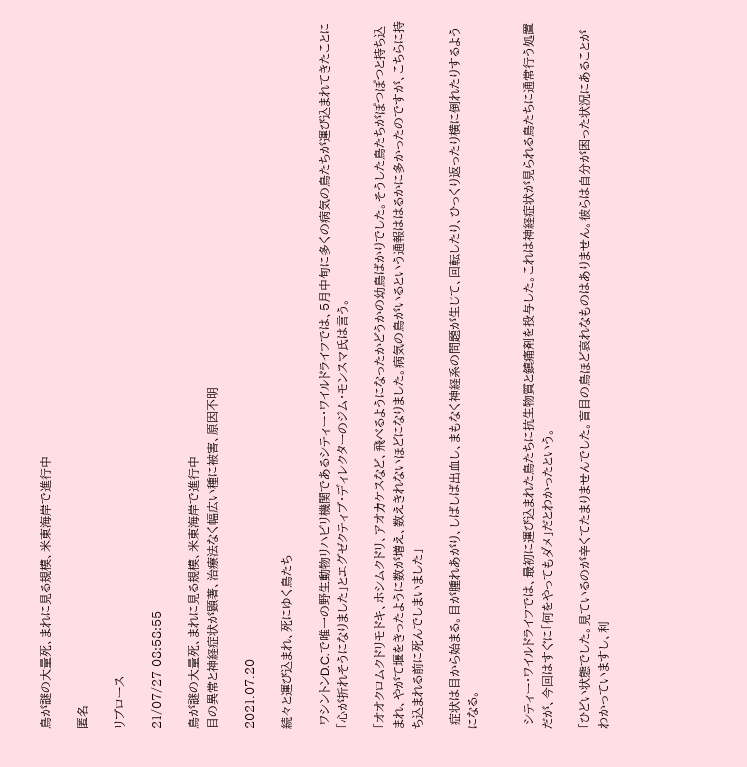鳥が謎の大量死、まれに見る規模、米東海岸で進行中

匿名

リブロース

21/07/27 08:58:55

鳥が謎の大量死、まれに見る規模、米東海岸で進行中
目の異常と神経症状が顕著、治療法なく幅広い種に被害、原因不明

2021.07.20

続々と運び込まれ、死にゆく鳥たち

 ワシントンD.C.で唯一の野生動物リハビリ機関であるシティー・ワイルドライフでは、5月中旬に多くの病気の鳥たちが運び込まれてきたことに「心が折れそうになりました」とエグゼクティブ・ディレクターのジム・モンスマ氏は言う。

「オオクロムクドリモドキ、ホシムクドリ、アオカケスなど、飛べるようになったかどうかの幼鳥ばかりでした。そうした鳥たちがぽつぽつと持ち込まれ、やがて堰をきったように数が増え、数えきれないほどになりました。病気の鳥がいるという通報ははるかに多かったのですが、こちらに持ち込まれる前に死んでしまいました」

 症状は目から始まる。目が腫れあがり、しばしば出血し、まもなく神経系の問題が生じて、回転したり、ひっくり返ったり横に倒れたりするようになる。


 シティー・ワイルドライフでは、最初に運び込まれた鳥たちに抗生物質と鎮痛剤を投与した。これは神経症状が見られる鳥たちに通常行う処置だが、今回はすぐに「何をやってもダメ」だとわかったという。

「ひどい状態でした。見ているのが辛くてたまりませんでした。盲目の鳥ほど哀れなものはありません。彼らは自分が困った状況にあることがわかっていますし、利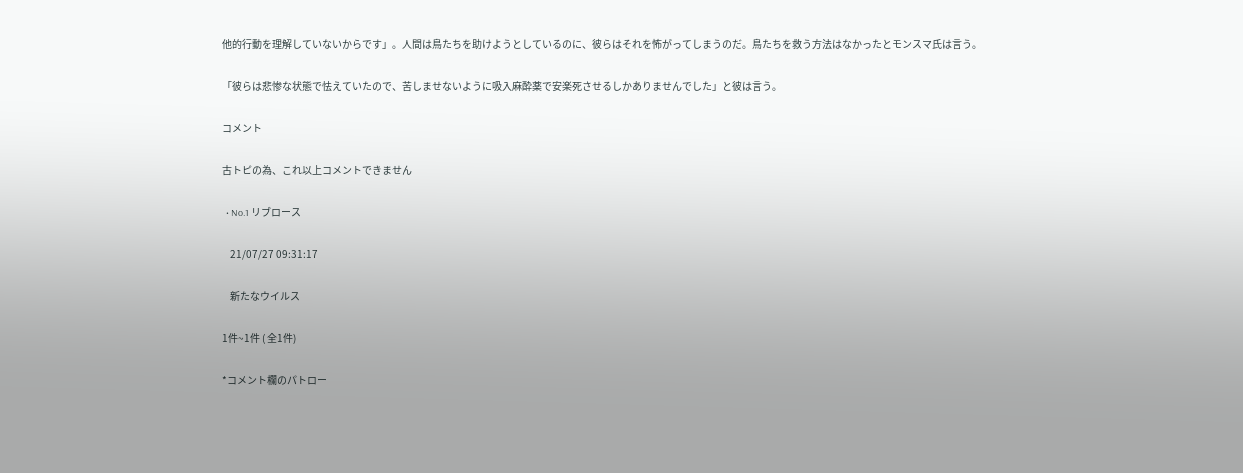他的行動を理解していないからです」。人間は鳥たちを助けようとしているのに、彼らはそれを怖がってしまうのだ。鳥たちを救う方法はなかったとモンスマ氏は言う。

「彼らは悲惨な状態で怯えていたので、苦しませないように吸入麻酔薬で安楽死させるしかありませんでした」と彼は言う。

コメント

古トピの為、これ以上コメントできません

  • No.1 リブロース

    21/07/27 09:31:17

    新たなウイルス

1件~1件 ( 全1件)

*コメント欄のパトロー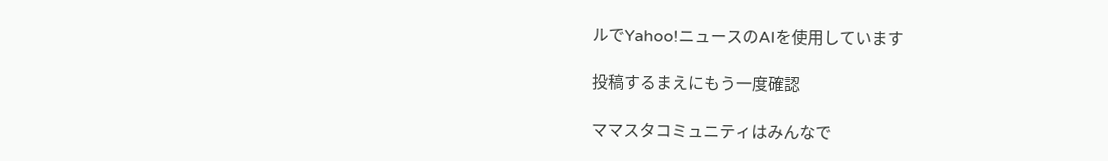ルでYahoo!ニュースのAIを使用しています

投稿するまえにもう一度確認

ママスタコミュニティはみんなで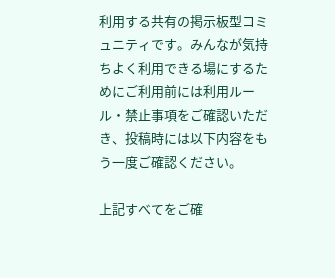利用する共有の掲示板型コミュニティです。みんなが気持ちよく利用できる場にするためにご利用前には利用ルール・禁止事項をご確認いただき、投稿時には以下内容をもう一度ご確認ください。

上記すべてをご確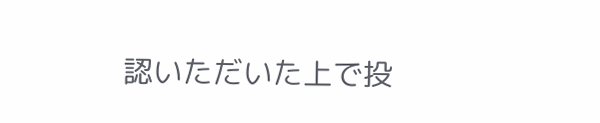認いただいた上で投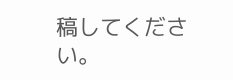稿してください。